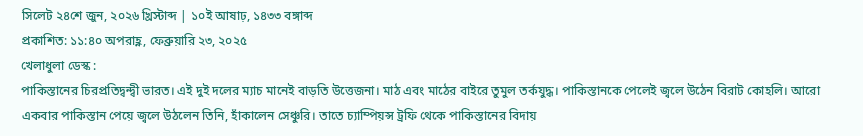সিলেট ২৪শে জুন, ২০২৬ খ্রিস্টাব্দ | ১০ই আষাঢ়, ১৪৩৩ বঙ্গাব্দ
প্রকাশিত: ১১:৪০ অপরাহ্ণ, ফেব্রুয়ারি ২৩, ২০২৫
খেলাধুলা ডেস্ক :
পাকিস্তানের চিরপ্রতিদ্বন্দ্বী ভারত। এই দুই দলের ম্যাচ মানেই বাড়তি উত্তেজনা। মাঠ এবং মাঠের বাইরে তুমুল তর্কযুদ্ধ। পাকিস্তানকে পেলেই জ্বলে উঠেন বিরাট কোহলি। আরো একবার পাকিস্তান পেয়ে জ্বলে উঠলেন তিনি, হাঁকালেন সেঞ্চুরি। তাতে চ্যাম্পিয়ন্স ট্রফি থেকে পাকিস্তানের বিদায়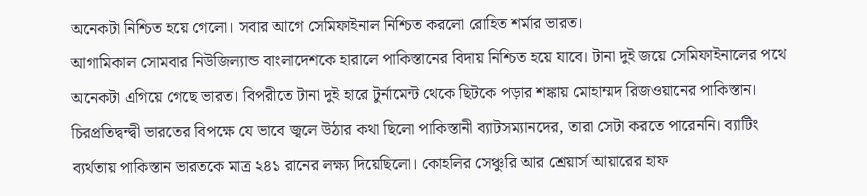অনেকটা নিশ্চিত হয়ে গেলো। সবার আগে সেমিফাইনাল নিশ্চিত করলো রোহিত শর্মার ভারত।
আগামিকাল সোমবার নিউজিল্যান্ড বাংলাদেশকে হারালে পাকিস্তানের বিদায় নিশ্চিত হয়ে যাবে। টানা দুই জয়ে সেমিফাইনালের পথে অনেকটা এগিয়ে গেছে ভারত। বিপরীতে টানা দুই হারে টুর্নামেন্ট থেকে ছিটকে পড়ার শঙ্কায় মোহাম্মদ রিজওয়ানের পাকিস্তান।
চিরপ্রতিদ্বন্দ্বী ভারতের বিপক্ষে যে ভাবে জ্বলে উঠার কথা ছিলো পাকিস্তানী ব্যাটসম্যানদের, তারা সেটা করতে পারেননি। ব্যাটিং ব্যর্থতায় পাকিস্তান ভারতকে মাত্র ২৪১ রানের লক্ষ্য দিয়েছিলো। কোহলির সেঞ্চুরি আর শ্রেয়ার্স আয়ারের হাফ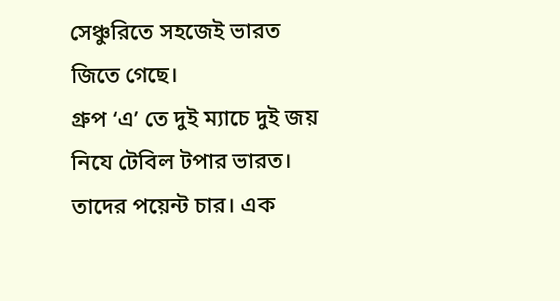সেঞ্চুরিতে সহজেই ভারত জিতে গেছে।
গ্রুপ ‘এ’ তে দুই ম্যাচে দুই জয় নিযে টেবিল টপার ভারত। তাদের পয়েন্ট চার। এক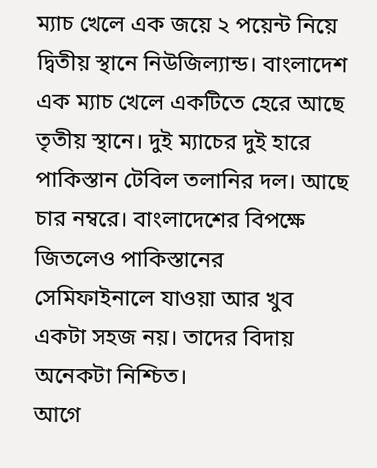ম্যাচ খেলে এক জয়ে ২ পয়েন্ট নিয়ে দ্বিতীয় স্থানে নিউজিল্যান্ড। বাংলাদেশ এক ম্যাচ খেলে একটিতে হেরে আছে তৃতীয় স্থানে। দুই ম্যাচের দুই হারে পাকিস্তান টেবিল তলানির দল। আছে চার নম্বরে। বাংলাদেশের বিপক্ষে জিতলেও পাকিস্তানের সেমিফাইনালে যাওয়া আর খুব একটা সহজ নয়। তাদের বিদায় অনেকটা নিশ্চিত।
আগে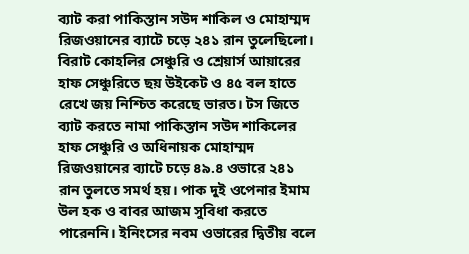ব্যাট করা পাকিস্তান সউদ শাকিল ও মোহাম্মদ রিজওয়ানের ব্যাটে চড়ে ২৪১ রান তুলেছিলো। বিরাট কোহলির সেঞ্চুরি ও শ্রেয়ার্স আয়ারের হাফ সেঞ্চুরিতে ছয় উইকেট ও ৪৫ বল হাতে রেখে জয় নিশ্চিত করেছে ভারত। টস জিতে ব্যাট করতে নামা পাকিস্তান সউদ শাকিলের হাফ সেঞ্চুরি ও অধিনায়ক মোহাম্মদ রিজওয়ানের ব্যাটে চড়ে ৪৯.৪ ওভারে ২৪১ রান তুলতে সমর্থ হয়। পাক দুই ওপেনার ইমাম উল হক ও বাবর আজম সুবিধা করতে পারেননি। ইনিংসের নবম ওভারের দ্বিতীয় বলে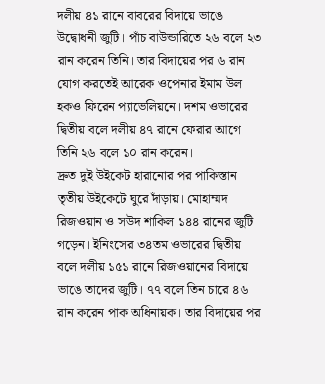দলীয় ৪১ রানে বাবরের বিদায়ে ভাঙে উদ্বোধনী জুটি। পাঁচ বাউন্ডারিতে ২৬ বলে ২৩ রান করেন তিনি। তার বিদায়ের পর ৬ রান যোগ করতেই আরেক ওপেনার ইমাম উল হকও ফিরেন প্যাভেলিয়নে। দশম ওভারের দ্বিতীয় বলে দলীয় ৪৭ রানে ফেরার আগে তিনি ২৬ বলে ১০ রান করেন।
দ্রুত দুই উইকেট হারানোর পর পাকিস্তান তৃতীয় উইকেটে ঘুরে দাঁড়ায়। মোহাম্মদ রিজওয়ান ও সউদ শাকিল ১৪৪ রানের জুটি গড়েন। ইনিংসের ৩৪তম ওভারের দ্বিতীয় বলে দলীয় ১৫১ রানে রিজওয়ানের বিদায়ে ভাঙে তাদের জুটি। ৭৭ বলে তিন চারে ৪৬ রান করেন পাক অধিনায়ক। তার বিদায়ের পর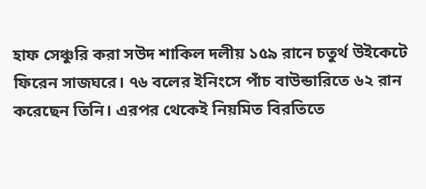হাফ সেঞ্চুরি করা সউদ শাকিল দলীয় ১৫৯ রানে চতুর্থ উইকেটে ফিরেন সাজঘরে। ৭৬ বলের ইনিংসে পাঁচ বাউন্ডারিতে ৬২ রান করেছেন তিনি। এরপর থেকেই নিয়মিত বিরতিতে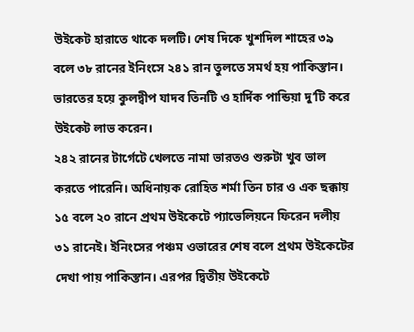উইকেট হারাতে থাকে দলটি। শেষ দিকে খুশদিল শাহের ৩৯ বলে ৩৮ রানের ইনিংসে ২৪১ রান তুলতে সমর্থ হয় পাকিস্তান।
ভারতের হয়ে কুলদ্বীপ যাদব তিনটি ও হার্দিক পান্ডিয়া দু’টি করে উইকেট লাভ করেন।
২৪২ রানের টার্গেটে খেলতে নামা ভারতও শুরুটা খুব ভাল করতে পারেনি। অধিনায়ক রোহিত শর্মা তিন চার ও এক ছক্কায় ১৫ বলে ২০ রানে প্রথম উইকেটে প্যাভেলিয়নে ফিরেন দলীয় ৩১ রানেই। ইনিংসের পঞ্চম ওভারের শেষ বলে প্রথম উইকেটের দেখা পায় পাকিস্তান। এরপর দ্বিতীয় উইকেটে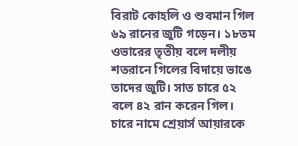বিরাট কোহলি ও শুবমান গিল ৬৯ রানের জুটি গড়েন। ১৮তম ওভারের তৃতীয় বলে দলীয় শতরানে গিলের বিদায়ে ভাঙে তাদের জুটি। সাত চারে ৫২ বলে ৪২ রান করেন গিল।
চারে নামে শ্রেয়ার্স আয়ারকে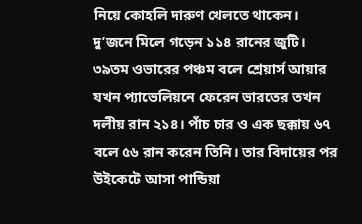নিয়ে কোহলি দারুণ খেলতে থাকেন। দু’জনে মিলে গড়েন ১১৪ রানের জুটি। ৩৯তম ওভারের পঞ্চম বলে শ্রেয়ার্স আয়ার যখন প্যাভেলিয়নে ফেরেন ভারতের তখন দলীয় রান ২১৪। পাঁচ চার ও এক ছক্কায় ৬৭ বলে ৫৬ রান করেন তিনি। তার বিদায়ের পর উইকেটে আসা পান্ডিয়া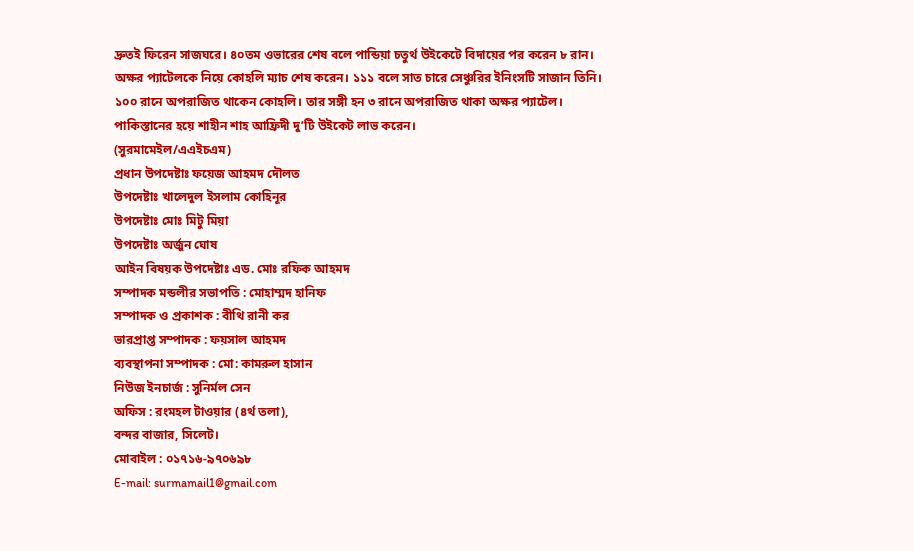দ্রুতই ফিরেন সাজঘরে। ৪০তম ওভারের শেষ বলে পান্ডিয়া চতুর্থ উইকেটে বিদায়ের পর করেন ৮ রান। অক্ষর প্যাটেলকে নিয়ে কোহলি ম্যাচ শেষ করেন। ১১১ বলে সাত চারে সেঞ্চুরির ইনিংসটি সাজান তিনি। ১০০ রানে অপরাজিত থাকেন কোহলি। তার সঙ্গী হন ৩ রানে অপরাজিত থাকা অক্ষর প্যাটেল।
পাকিস্তানের হয়ে শাহীন শাহ আফ্রিদী দু’টি উইকেট লাভ করেন।
(সুরমামেইল/এএইচএম)
প্রধান উপদেষ্টাঃ ফয়েজ আহমদ দৌলত
উপদেষ্টাঃ খালেদুল ইসলাম কোহিনূর
উপদেষ্টাঃ মোঃ মিটু মিয়া
উপদেষ্টাঃ অর্জুন ঘোষ
আইন বিষয়ক উপদেষ্টাঃ এড. মোঃ রফিক আহমদ
সম্পাদক মন্ডলীর সভাপতি : মোহাম্মদ হানিফ
সম্পাদক ও প্রকাশক : বীথি রানী কর
ভারপ্রাপ্ত সম্পাদক : ফয়সাল আহমদ
ব্যবস্থাপনা সম্পাদক : মো: কামরুল হাসান
নিউজ ইনচার্জ : সুনির্মল সেন
অফিস : রংমহল টাওয়ার (৪র্থ তলা),
বন্দর বাজার, সিলেট।
মোবাইল : ০১৭১৬-৯৭০৬৯৮
E-mail: surmamail1@gmail.com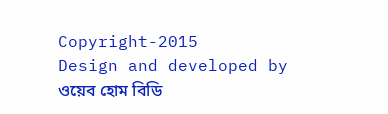Copyright-2015
Design and developed by ওয়েব হোম বিডি